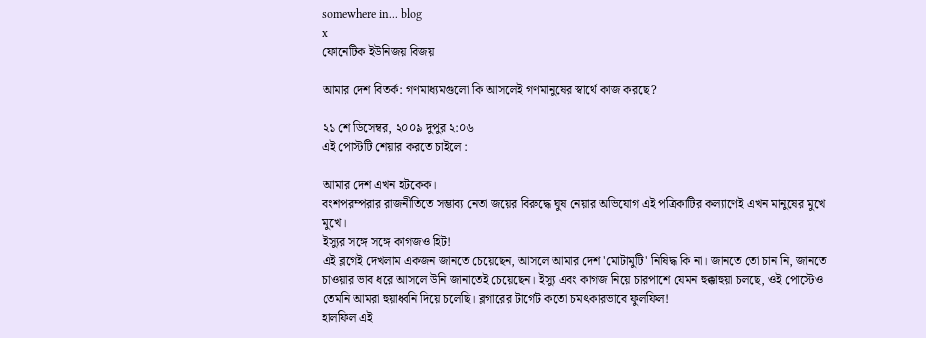somewhere in... blog
x
ফোনেটিক ইউনিজয় বিজয়

আমার দেশ বিতর্ক: গণমাধ্যমগুলো কি আসলেই গণমানুষের স্বার্থে কাজ করছে?

২১ শে ডিসেম্বর, ২০০৯ দুপুর ২:০৬
এই পোস্টটি শেয়ার করতে চাইলে :

আমার দেশ এখন হটকেক।
বংশপরম্পরার রাজনীতিতে সম্ভাব্য নেতা জয়ের বিরুদ্ধে ঘুষ নেয়ার অভিযোগ এই পত্রিকাটির কল্যাণেই এখন মানুষের মুখে মুখে।
ইস্যুর সঙ্গে সঙ্গে কাগজও হিট!
এই ব্লগেই দেখলাম একজন জানতে চেয়েছেন, আসলে আমার দেশ 'মোটামুটি' নিষিদ্ধ কি না। জানতে তো চান নি, জানতে চাওয়ার ভাব ধরে আসলে উনি জানাতেই চেয়েছেন। ইস্যু এবং কাগজ নিয়ে চারপাশে যেমন হুক্কাহুয়া চলছে, ওই পোস্টেও তেমনি আমরা হুয়াধ্বনি দিয়ে চলেছি। ব্লগারের টার্গেট কতো চমৎকারভাবে ফুলফিল!
হালফিল এই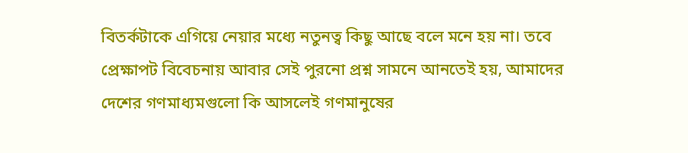বিতর্কটাকে এগিয়ে নেয়ার মধ্যে নতুনত্ব কিছু আছে বলে মনে হয় না। তবে প্রেক্ষাপট বিবেচনায় আবার সেই পুরনো প্রশ্ন সামনে আনতেই হয়, আমাদের দেশের গণমাধ্যমগুলো কি আসলেই গণমানুষের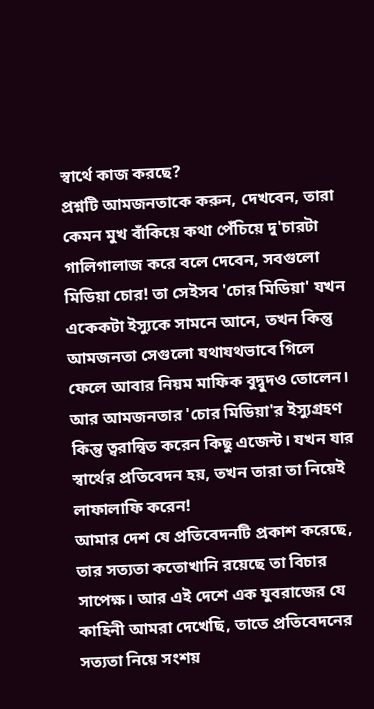স্বার্থে কাজ করছে?
প্রশ্নটি আমজনতাকে করুন, দেখবেন, তারা কেমন মুখ বাঁকিয়ে কথা পেঁচিয়ে দু'চারটা গালিগালাজ করে বলে দেবেন, সবগুলো মিডিয়া চোর! তা সেইসব 'চোর মিডিয়া' যখন একেকটা ইস্যুকে সামনে আনে, তখন কিন্তু আমজনতা সেগুলো যথাযথভাবে গিলে ফেলে আবার নিয়ম মাফিক বুদ্বুদও তোলেন। আর আমজনতার 'চোর মিডিয়া'র ইস্যুগ্রহণ কিন্তু ত্বরান্বিত করেন কিছু এজেন্ট। যখন যার স্বার্থের প্রতিবেদন হয়, তখন তারা তা নিয়েই লাফালাফি করেন!
আমার দেশ যে প্রতিবেদনটি প্রকাশ করেছে, তার সত্যতা কতোখানি রয়েছে তা বিচার সাপেক্ষ। আর এই দেশে এক যুবরাজের যে কাহিনী আমরা দেখেছি, তাতে প্রতিবেদনের সত্যতা নিয়ে সংশয়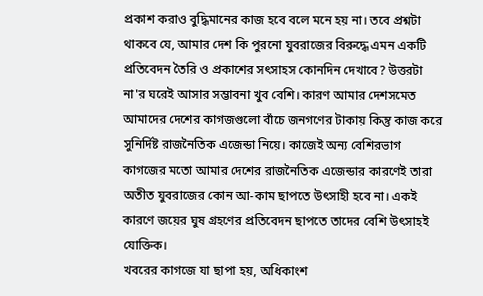প্রকাশ করাও বুদ্ধিমানের কাজ হবে বলে মনে হয় না। তবে প্রশ্নটা থাকবে যে, আমার দেশ কি পুরনো যুবরাজের বিরুদ্ধে এমন একটি প্রতিবেদন তৈরি ও প্রকাশের সৎসাহস কোনদিন দেখাবে? উত্তরটা না'র ঘরেই আসার সম্ভাবনা খুব বেশি। কারণ আমার দেশসমেত আমাদের দেশের কাগজগুলো বাঁচে জনগণের টাকায় কিন্তু কাজ করে সুনির্দিষ্ট রাজনৈতিক এজেন্ডা নিয়ে। কাজেই অন্য বেশিরভাগ কাগজের মতো আমার দেশের রাজনৈতিক এজেন্ডার কারণেই তারা অতীত যুবরাজের কোন আ-কাম ছাপতে উৎসাহী হবে না। একই কারণে জয়ের ঘুষ গ্রহণের প্রতিবেদন ছাপতে তাদের বেশি উৎসাহই যোক্তিক।
খবরের কাগজে যা ছাপা হয়, অধিকাংশ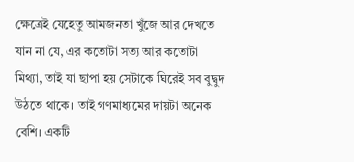ক্ষেত্রেই যেহেতু আমজনতা খুঁজে আর দেখতে যান না যে, এর কতোটা সত্য আর কতোটা মিথ্যা, তাই যা ছাপা হয় সেটাকে ঘিরেই সব বুদ্বুদ উঠতে থাকে। তাই গণমাধ্যমের দায়টা অনেক বেশি। একটি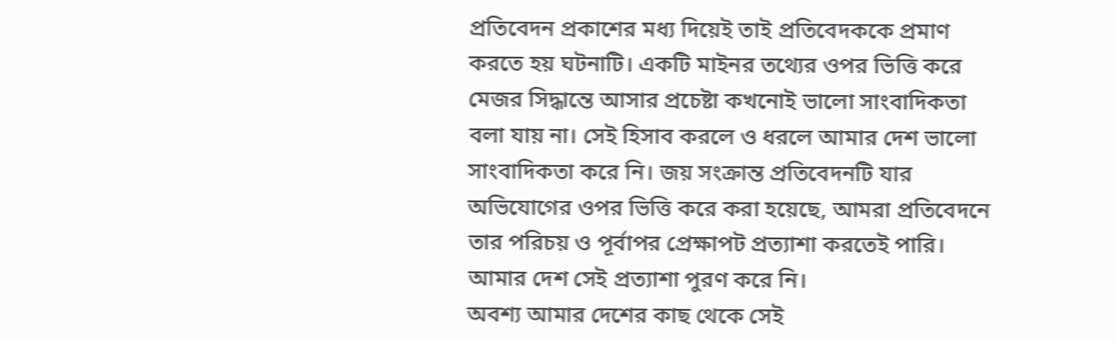প্রতিবেদন প্রকাশের মধ্য দিয়েই তাই প্রতিবেদককে প্রমাণ করতে হয় ঘটনাটি। একটি মাইনর তথ্যের ওপর ভিত্তি করে মেজর সিদ্ধান্তে আসার প্রচেষ্টা কখনোই ভালো সাংবাদিকতা বলা যায় না। সেই হিসাব করলে ও ধরলে আমার দেশ ভালো সাংবাদিকতা করে নি। জয় সংক্রান্ত প্রতিবেদনটি যার অভিযোগের ওপর ভিত্তি করে করা হয়েছে, আমরা প্রতিবেদনে তার পরিচয় ও পূর্বাপর প্রেক্ষাপট প্রত্যাশা করতেই পারি। আমার দেশ সেই প্রত্যাশা পুরণ করে নি।
অবশ্য আমার দেশের কাছ থেকে সেই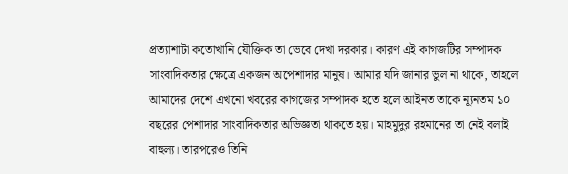প্রত্যাশাটা কতোখানি যৌক্তিক তা ভেবে দেখা দরকার। কারণ এই কাগজটির সম্পাদক সাংবাদিকতার ক্ষেত্রে একজন অপেশাদার মানুষ। আমার যদি জানার ভুল না থাকে, তাহলে আমাদের দেশে এখনো খবরের কাগজের সম্পাদক হতে হলে আইনত তাকে ন্যূনতম ১০ বছরের পেশাদার সাংবাদিকতার অভিজ্ঞতা থাকতে হয়। মাহমুদুর রহমানের তা নেই বলাই বাহুল্য। তারপরেও তিনি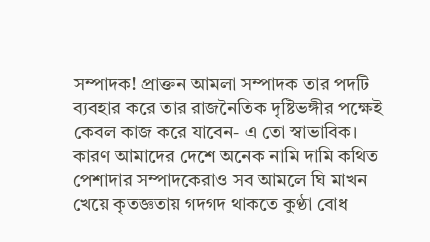সম্পাদক! প্রাক্তন আমলা সম্পাদক তার পদটি ব্যবহার করে তার রাজনৈতিক দৃষ্টিভঙ্গীর পক্ষেই কেবল কাজ করে যাবেন- এ তো স্বাভাবিক। কারণ আমাদের দেশে অনেক নামি দামি কথিত পেশাদার সম্পাদকেরাও সব আমলে ঘি মাখন খেয়ে কৃতজ্ঞতায় গদগদ থাকতে কুণ্ঠা বোধ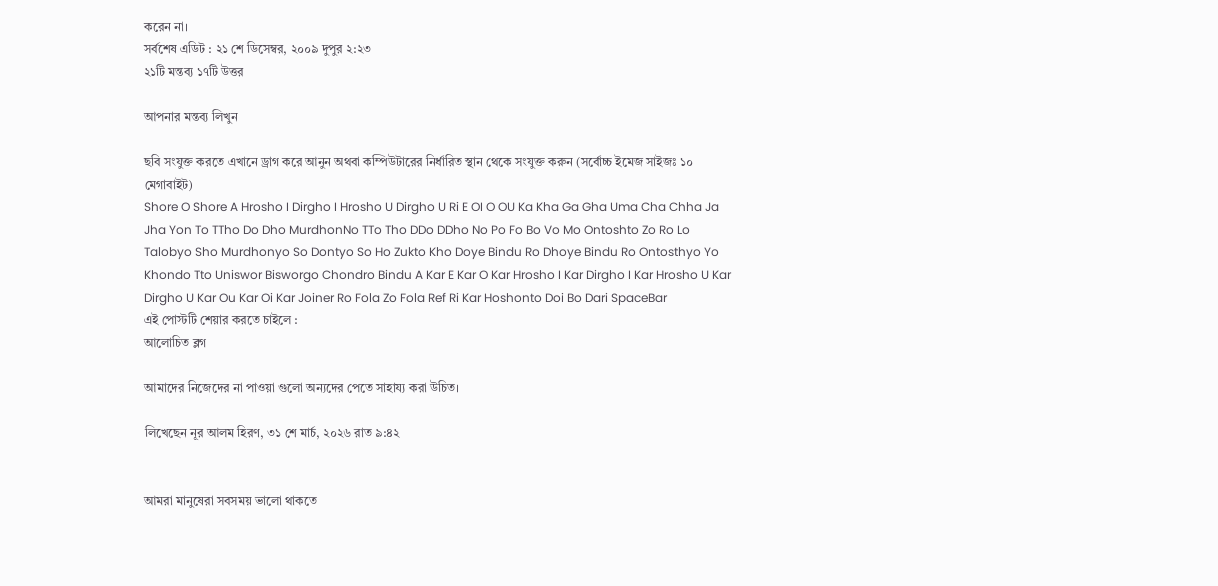করেন না।
সর্বশেষ এডিট : ২১ শে ডিসেম্বর, ২০০৯ দুপুর ২:২৩
২১টি মন্তব্য ১৭টি উত্তর

আপনার মন্তব্য লিখুন

ছবি সংযুক্ত করতে এখানে ড্রাগ করে আনুন অথবা কম্পিউটারের নির্ধারিত স্থান থেকে সংযুক্ত করুন (সর্বোচ্চ ইমেজ সাইজঃ ১০ মেগাবাইট)
Shore O Shore A Hrosho I Dirgho I Hrosho U Dirgho U Ri E OI O OU Ka Kha Ga Gha Uma Cha Chha Ja Jha Yon To TTho Do Dho MurdhonNo TTo Tho DDo DDho No Po Fo Bo Vo Mo Ontoshto Zo Ro Lo Talobyo Sho Murdhonyo So Dontyo So Ho Zukto Kho Doye Bindu Ro Dhoye Bindu Ro Ontosthyo Yo Khondo Tto Uniswor Bisworgo Chondro Bindu A Kar E Kar O Kar Hrosho I Kar Dirgho I Kar Hrosho U Kar Dirgho U Kar Ou Kar Oi Kar Joiner Ro Fola Zo Fola Ref Ri Kar Hoshonto Doi Bo Dari SpaceBar
এই পোস্টটি শেয়ার করতে চাইলে :
আলোচিত ব্লগ

আমাদের নিজেদের না পাওয়া গুলো অন্যদের পেতে সাহায্য করা উচিত।

লিখেছেন নূর আলম হিরণ, ৩১ শে মার্চ, ২০২৬ রাত ৯:৪২


আমরা মানুষেরা সবসময় ভালো থাকতে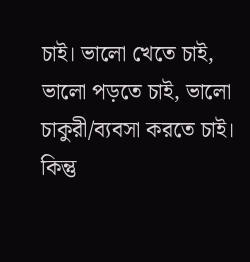চাই। ভালো খেতে চাই, ভালো পড়তে চাই, ভালো চাকুরী/ব্যবসা করতে চাই। কিন্তু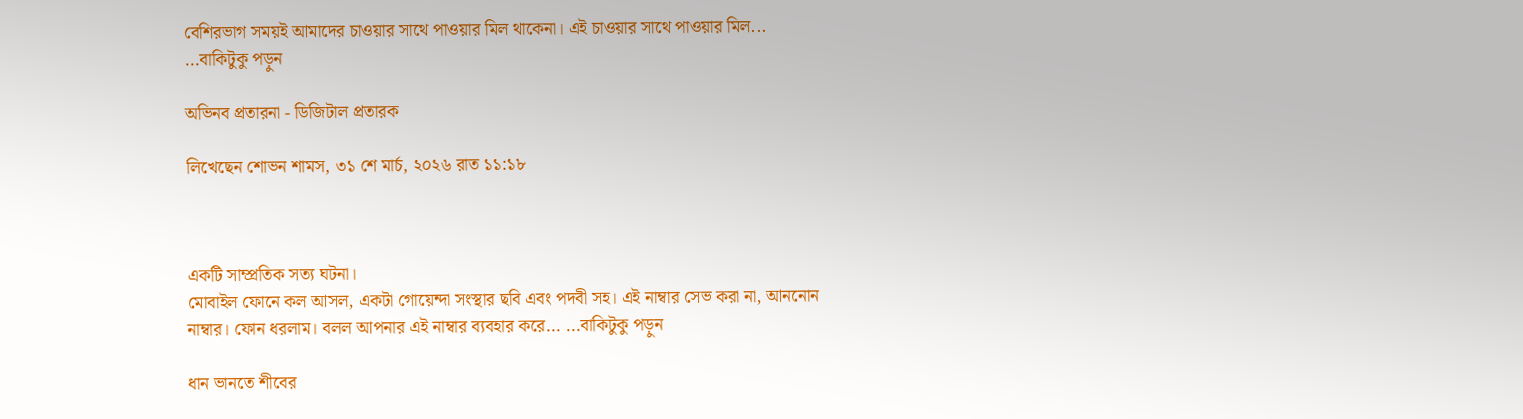বেশিরভাগ সময়ই আমাদের চাওয়ার সাথে পাওয়ার মিল থাকেনা। এই চাওয়ার সাথে পাওয়ার মিল... ...বাকিটুকু পড়ুন

অভিনব প্রতারনা - ডিজিটাল প্রতারক

লিখেছেন শোভন শামস, ৩১ শে মার্চ, ২০২৬ রাত ১১:১৮



একটি সাম্প্রতিক সত্য ঘটনা।
মোবাইল ফোনে কল আসল, একটা গোয়েন্দা সংস্থার ছবি এবং পদবী সহ। এই নাম্বার সেভ করা না, আননোন নাম্বার। ফোন ধরলাম। বলল আপনার এই নাম্বার ব্যবহার করে... ...বাকিটুকু পড়ুন

ধান ভানতে শীবের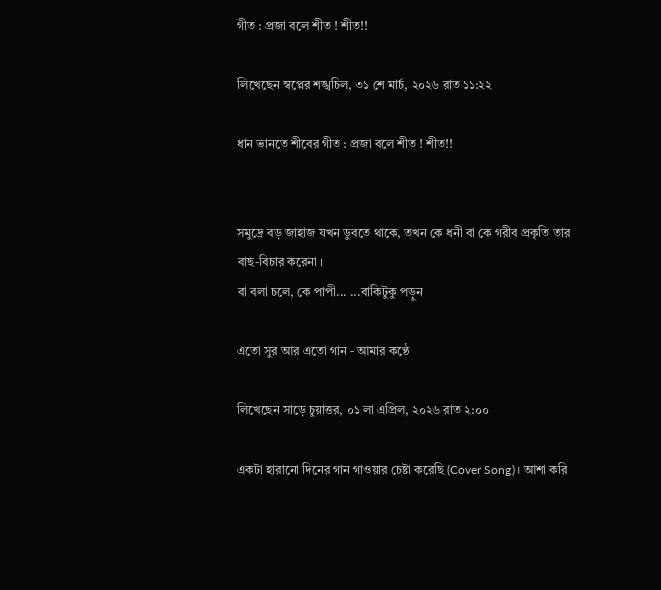গীত : প্রজা বলে শীত ! শীত!!

লিখেছেন স্বপ্নের শঙ্খচিল, ৩১ শে মার্চ, ২০২৬ রাত ১১:২২

ধান ভানতে শীবের গীত : প্রজা বলে শীত ! শীত!!


সমুদ্রে বড় জাহাজ যখন ডুবতে থাকে, তখন কে ধনী বা কে গরীব প্রকৃতি তার বাছ-বিচার করেনা ।
বা বলা চলে, কে পাপী... ...বাকিটুকু পড়ুন

এতো সুর আর এতো গান - আমার কণ্ঠে

লিখেছেন সাড়ে চুয়াত্তর, ০১ লা এপ্রিল, ২০২৬ রাত ২:০০

একটা হারানো দিনের গান গাওয়ার চেষ্টা করেছি (Cover Song)। আশা করি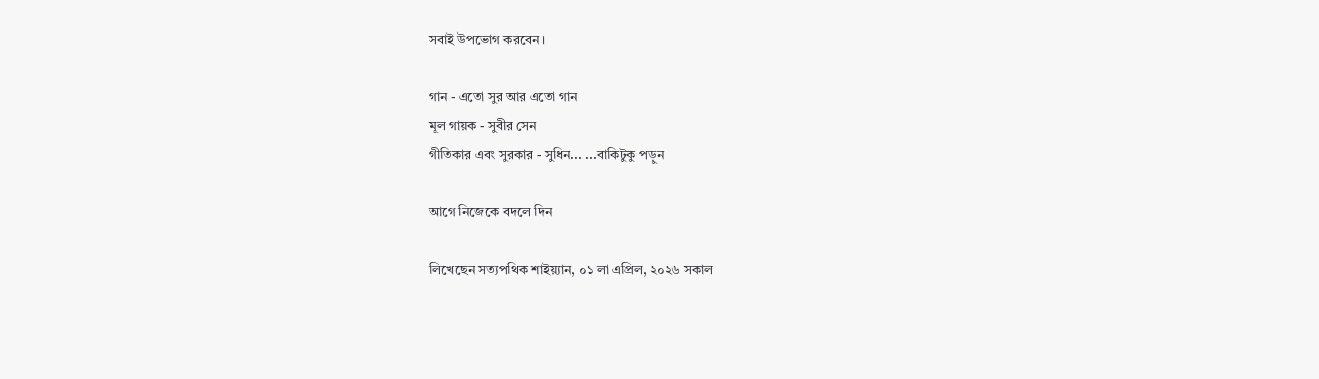সবাই উপভোগ করবেন।

গান - এতো সুর আর এতো গান
মূল গায়ক - সুবীর সেন
গীতিকার এবং সুরকার - সুধিন... ...বাকিটুকু পড়ুন

আগে নিজেকে বদলে দিন

লিখেছেন সত্যপথিক শাইয়্যান, ০১ লা এপ্রিল, ২০২৬ সকাল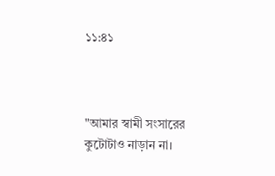১১:৪১



"আমার স্বামী সংসারের কুটোটাও নাড়ান না।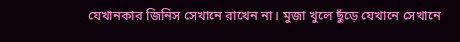যেখানকার জিনিস সেখানে রাখেন না। মুজা খুলে ছুঁড়ে যেখানে সেখানে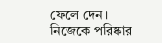ফেলে দেন। নিজেকে পরিষ্কার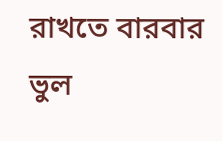রাখতে বারবার ভুল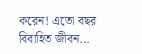করেন! এতো বছর বিবাহিত জীবন...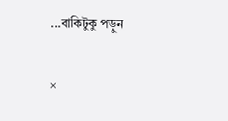...বাকিটুকু পড়ুন

×